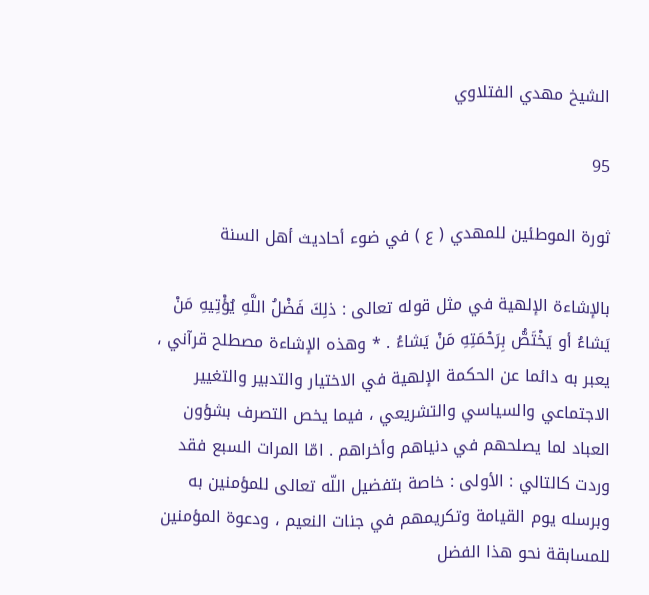الشيخ مهدي الفتلاوي

95

ثورة الموطئين للمهدي ( ع ) في ضوء أحاديث أهل السنة

بالإشاءة الإلهية في مثل قوله تعالى : ذلِكَ فَضْلُ اللَّهِ يُؤْتِيهِ مَنْ يَشاءُ أو يَخْتَصُّ بِرَحْمَتِهِ مَنْ يَشاءُ . * وهذه الإشاءة مصطلح قرآني ، يعبر به دائما عن الحكمة الإلهية في الاختيار والتدبير والتغيير الاجتماعي والسياسي والتشريعي ، فيما يخص التصرف بشؤون العباد لما يصلحهم في دنياهم وأخراهم . امّا المرات السبع فقد وردت كالتالي : الأولى : خاصة بتفضيل اللّه تعالى للمؤمنين به وبرسله يوم القيامة وتكريمهم في جنات النعيم ، ودعوة المؤمنين للمسابقة نحو هذا الفضل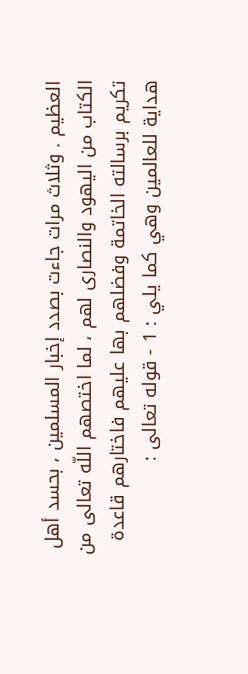العظيم . وثلاث مرات جاءت بصدد إخبار المسلمين ، بحسد أهل الكتاب من اليهود والنصارى لهم ، لما اختصهم اللّه تعالى من تكريم برسالته الخاتمة وفضلهم بها عليهم فاختارهم قاعدة هداية للعالمين وهي كما يلي : 1 - قوله تعالى :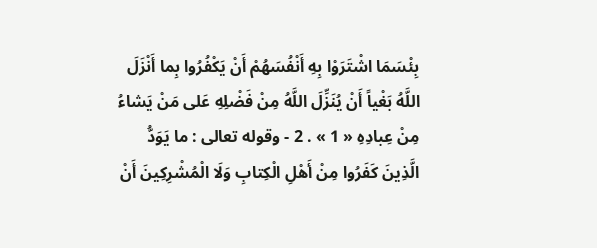بِئْسَمَا اشْتَرَوْا بِهِ أَنْفُسَهُمْ أَنْ يَكْفُرُوا بِما أَنْزَلَ اللَّهُ بَغْياً أَنْ يُنَزِّلَ اللَّهُ مِنْ فَضْلِهِ عَلى مَنْ يَشاءُ مِنْ عِبادِهِ « 1 » . 2 - وقوله تعالى : ما يَوَدُّ الَّذِينَ كَفَرُوا مِنْ أَهْلِ الْكِتابِ وَلَا الْمُشْرِكِينَ أَنْ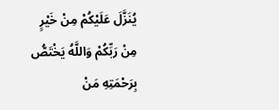يُنَزَّلَ عَلَيْكُمْ مِنْ خَيْرٍ مِنْ رَبِّكُمْ وَاللَّهُ يَخْتَصُّ بِرَحْمَتِهِ مَنْ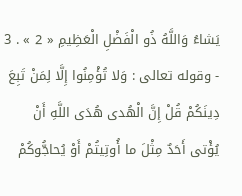يَشاءُ وَاللَّهُ ذُو الْفَضْلِ الْعَظِيمِ « 2 » . 3 - وقوله تعالى : وَلا تُؤْمِنُوا إِلَّا لِمَنْ تَبِعَ دِينَكُمْ قُلْ إِنَّ الْهُدى هُدَى اللَّهِ أَنْ يُؤْتى أَحَدٌ مِثْلَ ما أُوتِيتُمْ أَوْ يُحاجُّوكُمْ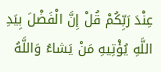عِنْدَ رَبِّكُمْ قُلْ إِنَّ الْفَضْلَ بِيَدِ اللَّهِ يُؤْتِيهِ مَنْ يَشاءُ وَاللَّهُ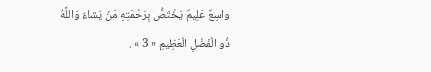واسِعٌ عَلِيمٌ يَخْتَصُّ بِرَحْمَتِهِ مَنْ يَشاءُ وَاللَّهُ ذُو الْفَضْلِ الْعَظِيمِ « 3 » .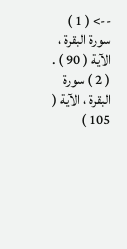--> ( 1 ) سورة البقرة ، الآية ( 90 ) . ( 2 ) سورة البقرة ، الآية ( 105 )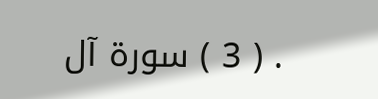. ( 3 ) سورة آل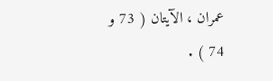عمران ، الآيتان ( 73 و 74 ) .